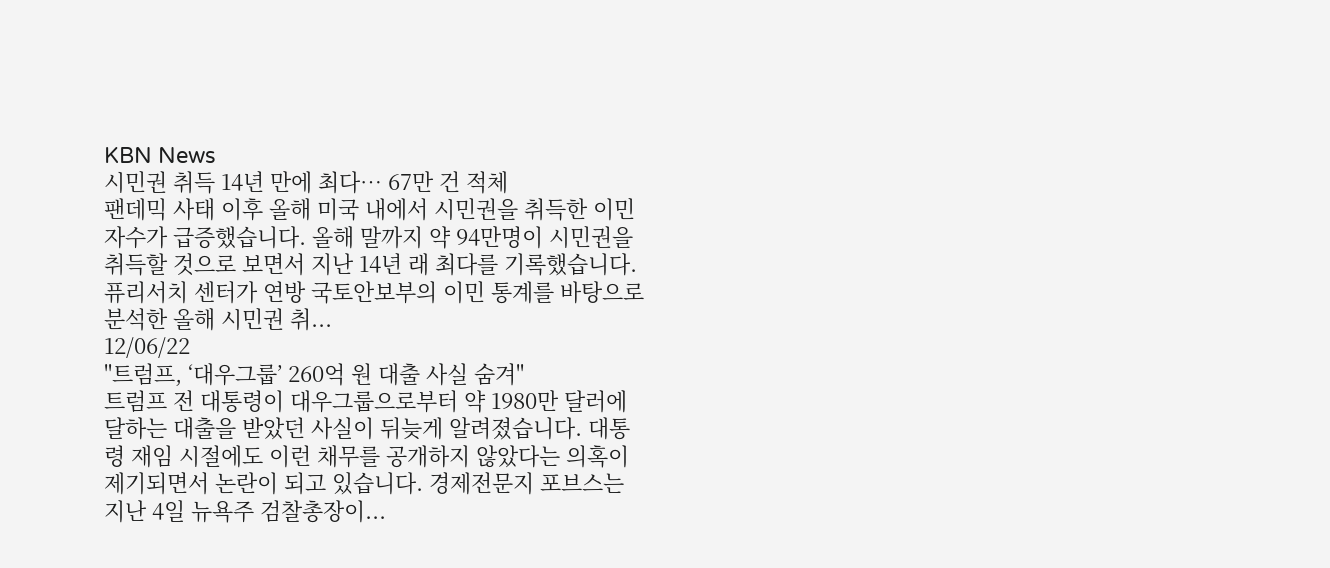KBN News
시민권 취득 14년 만에 최다… 67만 건 적체
팬데믹 사태 이후 올해 미국 내에서 시민권을 취득한 이민자수가 급증했습니다. 올해 말까지 약 94만명이 시민권을 취득할 것으로 보면서 지난 14년 래 최다를 기록했습니다. 퓨리서치 센터가 연방 국토안보부의 이민 통계를 바탕으로 분석한 올해 시민권 취...
12/06/22
"트럼프, ‘대우그룹’ 260억 원 대출 사실 숨겨"
트럼프 전 대통령이 대우그룹으로부터 약 1980만 달러에 달하는 대출을 받았던 사실이 뒤늦게 알려졌습니다. 대통령 재임 시절에도 이런 채무를 공개하지 않았다는 의혹이 제기되면서 논란이 되고 있습니다. 경제전문지 포브스는 지난 4일 뉴욕주 검찰총장이...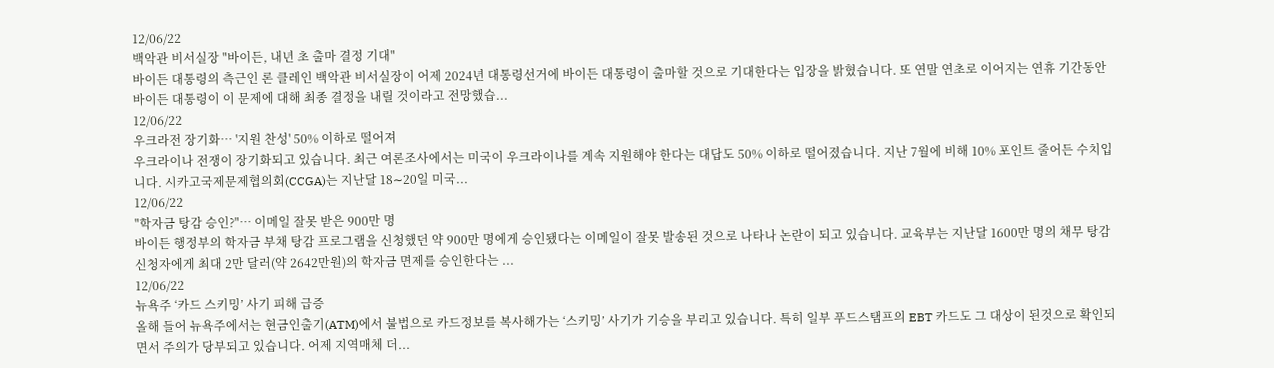12/06/22
백악관 비서실장 "바이든, 내년 초 출마 결정 기대"
바이든 대통령의 측근인 론 클레인 백악관 비서실장이 어제 2024년 대통령선거에 바이든 대통령이 출마할 것으로 기대한다는 입장을 밝혔습니다. 또 연말 연초로 이어지는 연휴 기간동안 바이든 대통령이 이 문제에 대해 최종 결정을 내릴 것이라고 전망했습...
12/06/22
우크라전 장기화… '지원 찬성' 50% 이하로 떨어져
우크라이나 전쟁이 장기화되고 있습니다. 최근 여론조사에서는 미국이 우크라이나를 계속 지원해야 한다는 대답도 50% 이하로 떨어졌습니다. 지난 7월에 비해 10% 포인트 줄어든 수치입니다. 시카고국제문제협의회(CCGA)는 지난달 18∼20일 미국...
12/06/22
"학자금 탕감 승인?"… 이메일 잘못 받은 900만 명
바이든 행정부의 학자금 부채 탕감 프로그램을 신청했던 약 900만 명에게 승인됐다는 이메일이 잘못 발송된 것으로 나타나 논란이 되고 있습니다. 교육부는 지난달 1600만 명의 채무 탕감 신청자에게 최대 2만 달러(약 2642만원)의 학자금 면제를 승인한다는 ...
12/06/22
뉴욕주 ‘카드 스키밍’ 사기 피해 급증
올해 들어 뉴욕주에서는 현금인출기(ATM)에서 불법으로 카드정보를 복사해가는 ‘스키밍’ 사기가 기승을 부리고 있습니다. 특히 일부 푸드스탬프의 EBT 카드도 그 대상이 된것으로 확인되면서 주의가 당부되고 있습니다. 어제 지역매체 더...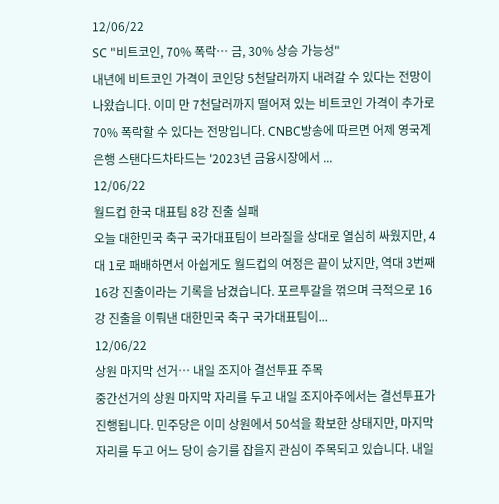12/06/22
SC "비트코인, 70% 폭락… 금, 30% 상승 가능성"
내년에 비트코인 가격이 코인당 5천달러까지 내려갈 수 있다는 전망이 나왔습니다. 이미 만 7천달러까지 떨어져 있는 비트코인 가격이 추가로 70% 폭락할 수 있다는 전망입니다. CNBC방송에 따르면 어제 영국계 은행 스탠다드차타드는 '2023년 금융시장에서 ...
12/06/22
월드컵 한국 대표팀 8강 진출 실패
오늘 대한민국 축구 국가대표팀이 브라질을 상대로 열심히 싸웠지만, 4대 1로 패배하면서 아쉽게도 월드컵의 여정은 끝이 났지만, 역대 3번째 16강 진출이라는 기록을 남겼습니다. 포르투갈을 꺾으며 극적으로 16강 진출을 이뤄낸 대한민국 축구 국가대표팀이...
12/06/22
상원 마지막 선거… 내일 조지아 결선투표 주목
중간선거의 상원 마지막 자리를 두고 내일 조지아주에서는 결선투표가 진행됩니다. 민주당은 이미 상원에서 50석을 확보한 상태지만, 마지막 자리를 두고 어느 당이 승기를 잡을지 관심이 주목되고 있습니다. 내일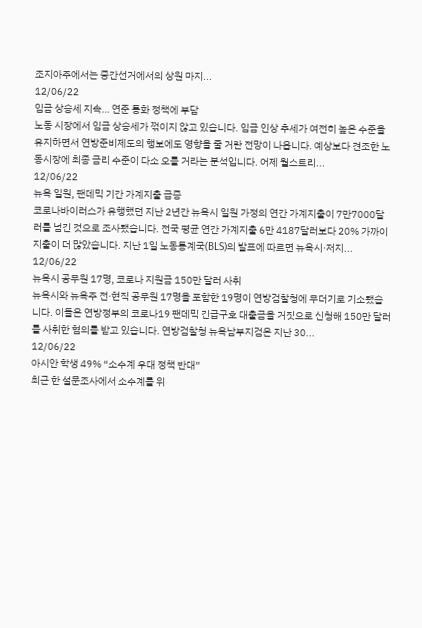조지아주에서는 중간선거에서의 상원 마지...
12/06/22
임금 상승세 지속… 연준 통화 정책에 부담
노동 시장에서 임금 상승세가 꺾이지 않고 있습니다. 임금 인상 추세가 여전히 높은 수준을 유지하면서 연방준비제도의 행보에도 영향을 줄 거란 전망이 나옵니다. 예상보다 견조한 노동시장에 최종 금리 수준이 다소 오를 거라는 분석입니다. 어제 월스트리...
12/06/22
뉴욕 일원, 팬데믹 기간 가계지출 급증
코로나바이러스가 유행했던 지난 2년간 뉴욕시 일원 가정의 연간 가계지출이 7만7000달러를 넘긴 것으로 조사됐습니다. 전국 평균 연간 가계지출 6만 4187달러보다 20% 가까이 지출이 더 많았습니다. 지난 1일 노동통계국(BLS)의 발표에 따르면 뉴욕시·저지...
12/06/22
뉴욕시 공무원 17명, 코로나 지원금 150만 달러 사취
뉴욕시와 뉴욕주 전·현직 공무원 17명을 포함한 19명이 연방검찰청에 무더기로 기소됐습니다. 이들은 연방정부의 코로나19 팬데믹 긴급구호 대출금을 거짓으로 신청해 150만 달러를 사취한 혐의를 받고 있습니다. 연방검찰청 뉴욕남부지검은 지난 30...
12/06/22
아시안 학생 49% “소수계 우대 정책 반대”
최근 한 설문조사에서 소수계를 위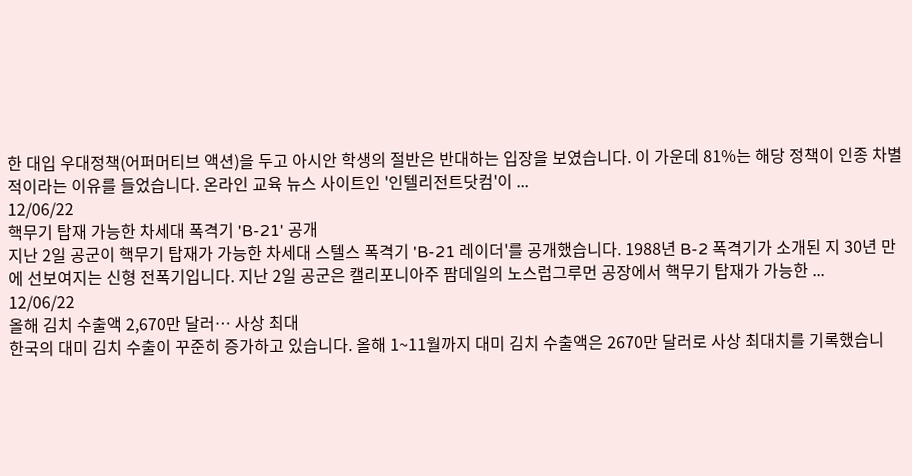한 대입 우대정책(어퍼머티브 액션)을 두고 아시안 학생의 절반은 반대하는 입장을 보였습니다. 이 가운데 81%는 해당 정책이 인종 차별적이라는 이유를 들었습니다. 온라인 교육 뉴스 사이트인 '인텔리전트닷컴'이 ...
12/06/22
핵무기 탑재 가능한 차세대 폭격기 'B-21' 공개
지난 2일 공군이 핵무기 탑재가 가능한 차세대 스텔스 폭격기 'B-21 레이더'를 공개했습니다. 1988년 B-2 폭격기가 소개된 지 30년 만에 선보여지는 신형 전폭기입니다. 지난 2일 공군은 캘리포니아주 팜데일의 노스럽그루먼 공장에서 핵무기 탑재가 가능한 ...
12/06/22
올해 김치 수출액 2,670만 달러… 사상 최대
한국의 대미 김치 수출이 꾸준히 증가하고 있습니다. 올해 1~11월까지 대미 김치 수출액은 2670만 달러로 사상 최대치를 기록했습니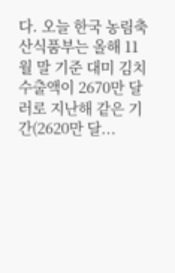다. 오늘 한국 농림축산식품부는 올해 11월 말 기준 대미 김치 수출액이 2670만 달러로 지난해 같은 기간(2620만 달...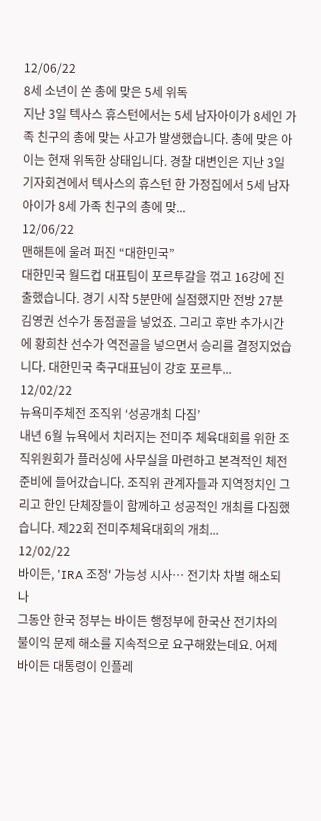12/06/22
8세 소년이 쏜 총에 맞은 5세 위독
지난 3일 텍사스 휴스턴에서는 5세 남자아이가 8세인 가족 친구의 총에 맞는 사고가 발생했습니다. 총에 맞은 아이는 현재 위독한 상태입니다. 경찰 대변인은 지난 3일 기자회견에서 텍사스의 휴스턴 한 가정집에서 5세 남자아이가 8세 가족 친구의 총에 맞...
12/06/22
맨해튼에 울려 퍼진 “대한민국”
대한민국 월드컵 대표팀이 포르투갈을 꺾고 16강에 진출했습니다. 경기 시작 5분만에 실점했지만 전방 27분 김영권 선수가 동점골을 넣었죠. 그리고 후반 추가시간에 황희찬 선수가 역전골을 넣으면서 승리를 결정지었습니다. 대한민국 축구대표님이 강호 포르투...
12/02/22
뉴욕미주체전 조직위 ‘성공개최 다짐’
내년 6월 뉴욕에서 치러지는 전미주 체육대회를 위한 조직위원회가 플러싱에 사무실을 마련하고 본격적인 체전 준비에 들어갔습니다. 조직위 관계자들과 지역정치인 그리고 한인 단체장들이 함께하고 성공적인 개최를 다짐했습니다. 제22회 전미주체육대회의 개최...
12/02/22
바이든, 'IRA 조정' 가능성 시사… 전기차 차별 해소되나
그동안 한국 정부는 바이든 행정부에 한국산 전기차의 불이익 문제 해소를 지속적으로 요구해왔는데요. 어제 바이든 대통령이 인플레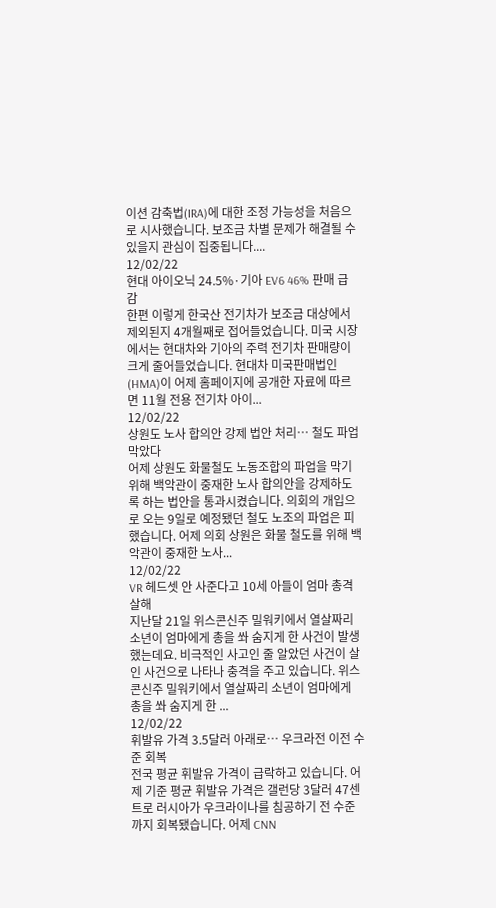이션 감축법(IRA)에 대한 조정 가능성을 처음으로 시사했습니다. 보조금 차별 문제가 해결될 수 있을지 관심이 집중됩니다....
12/02/22
현대 아이오닉 24.5%·기아 EV6 46% 판매 급감
한편 이렇게 한국산 전기차가 보조금 대상에서 제외된지 4개월째로 접어들었습니다. 미국 시장에서는 현대차와 기아의 주력 전기차 판매량이 크게 줄어들었습니다. 현대차 미국판매법인(HMA)이 어제 홈페이지에 공개한 자료에 따르면 11월 전용 전기차 아이...
12/02/22
상원도 노사 합의안 강제 법안 처리… 철도 파업 막았다
어제 상원도 화물철도 노동조합의 파업을 막기 위해 백악관이 중재한 노사 합의안을 강제하도록 하는 법안을 통과시켰습니다. 의회의 개입으로 오는 9일로 예정됐던 철도 노조의 파업은 피했습니다. 어제 의회 상원은 화물 철도를 위해 백악관이 중재한 노사...
12/02/22
VR 헤드셋 안 사준다고 10세 아들이 엄마 총격 살해
지난달 21일 위스콘신주 밀워키에서 열살짜리 소년이 엄마에게 총을 쏴 숨지게 한 사건이 발생했는데요. 비극적인 사고인 줄 알았던 사건이 살인 사건으로 나타나 충격을 주고 있습니다. 위스콘신주 밀워키에서 열살짜리 소년이 엄마에게 총을 쏴 숨지게 한 ...
12/02/22
휘발유 가격 3.5달러 아래로… 우크라전 이전 수준 회복
전국 평균 휘발유 가격이 급락하고 있습니다. 어제 기준 평균 휘발유 가격은 갤런당 3달러 47센트로 러시아가 우크라이나를 침공하기 전 수준까지 회복됐습니다. 어제 CNN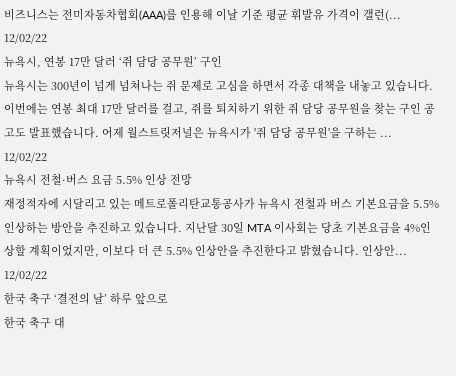비즈니스는 전미자동차협회(AAA)를 인용해 이날 기준 평균 휘발유 가격이 갤런(...
12/02/22
뉴욕시, 연봉 17만 달러 ‘쥐 담당 공무원’ 구인
뉴욕시는 300년이 넘게 넘쳐나는 쥐 문제로 고심을 하면서 각종 대책을 내놓고 있습니다. 이번에는 연봉 최대 17만 달러를 걸고, 쥐를 퇴치하기 위한 쥐 담당 공무원을 찾는 구인 공고도 발표했습니다. 어제 월스트릿저널은 뉴욕시가 '쥐 담당 공무원'을 구하는 ...
12/02/22
뉴욕시 전철·버스 요금 5.5% 인상 전망
재정적자에 시달리고 있는 메트로폴리탄교통공사가 뉴욕시 전철과 버스 기본요금을 5.5% 인상하는 방안을 추진하고 있습니다. 지난달 30일 MTA 이사회는 당초 기본요금을 4%인상할 계획이었지만, 이보다 더 큰 5.5% 인상안을 추진한다고 밝혔습니다. 인상안...
12/02/22
한국 축구 ‘결전의 날’ 하루 앞으로
한국 축구 대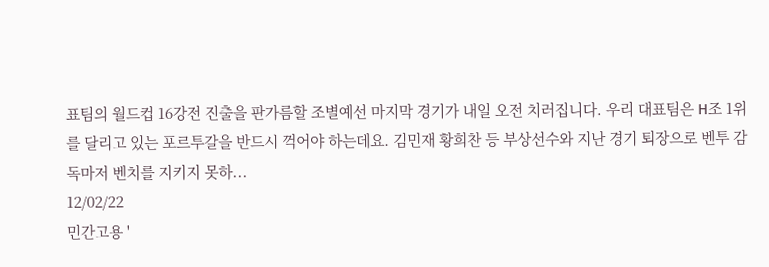표팀의 월드컵 16강전 진출을 판가름할 조별예선 마지막 경기가 내일 오전 치러집니다. 우리 대표팀은 H조 1위를 달리고 있는 포르투갈을 반드시 꺽어야 하는데요. 김민재 황희찬 등 부상선수와 지난 경기 퇴장으로 벤투 감독마저 벤치를 지키지 못하...
12/02/22
민간고용 '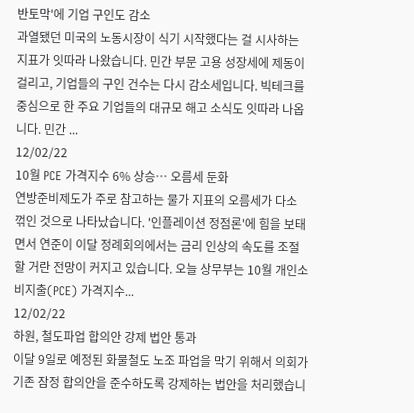반토막'에 기업 구인도 감소
과열됐던 미국의 노동시장이 식기 시작했다는 걸 시사하는 지표가 잇따라 나왔습니다. 민간 부문 고용 성장세에 제동이 걸리고, 기업들의 구인 건수는 다시 감소세입니다. 빅테크를 중심으로 한 주요 기업들의 대규모 해고 소식도 잇따라 나옵니다. 민간 ...
12/02/22
10월 PCE 가격지수 6% 상승… 오름세 둔화
연방준비제도가 주로 참고하는 물가 지표의 오름세가 다소 꺾인 것으로 나타났습니다. '인플레이션 정점론'에 힘을 보태면서 연준이 이달 정례회의에서는 금리 인상의 속도를 조절할 거란 전망이 커지고 있습니다. 오늘 상무부는 10월 개인소비지출(PCE) 가격지수...
12/02/22
하원, 철도파업 합의안 강제 법안 통과
이달 9일로 예정된 화물철도 노조 파업을 막기 위해서 의회가 기존 잠정 합의안을 준수하도록 강제하는 법안을 처리했습니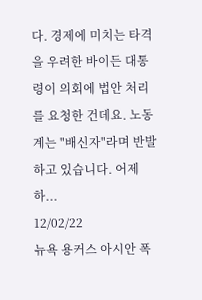다. 경제에 미치는 타격을 우려한 바이든 대통령이 의회에 법안 처리를 요청한 건데요. 노동계는 "배신자"라며 반발하고 있습니다. 어제 하...
12/02/22
뉴욕 용커스 아시안 폭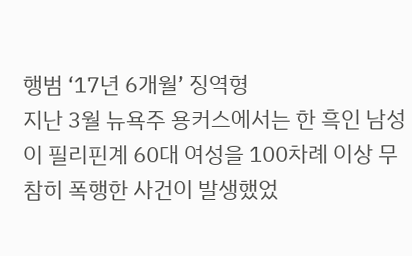행범 ‘17년 6개월’ 징역형
지난 3월 뉴욕주 용커스에서는 한 흑인 남성이 필리핀계 60대 여성을 100차례 이상 무참히 폭행한 사건이 발생했었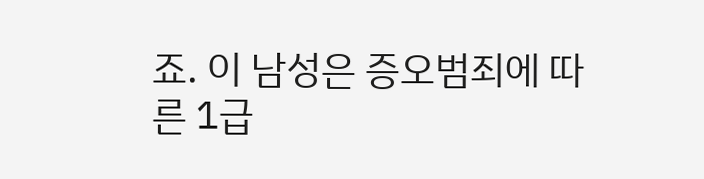죠. 이 남성은 증오범죄에 따른 1급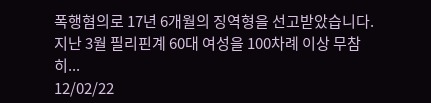폭행혐의로 17년 6개월의 징역형을 선고받았습니다. 지난 3월 필리핀계 60대 여성을 100차례 이상 무참히...
12/02/22